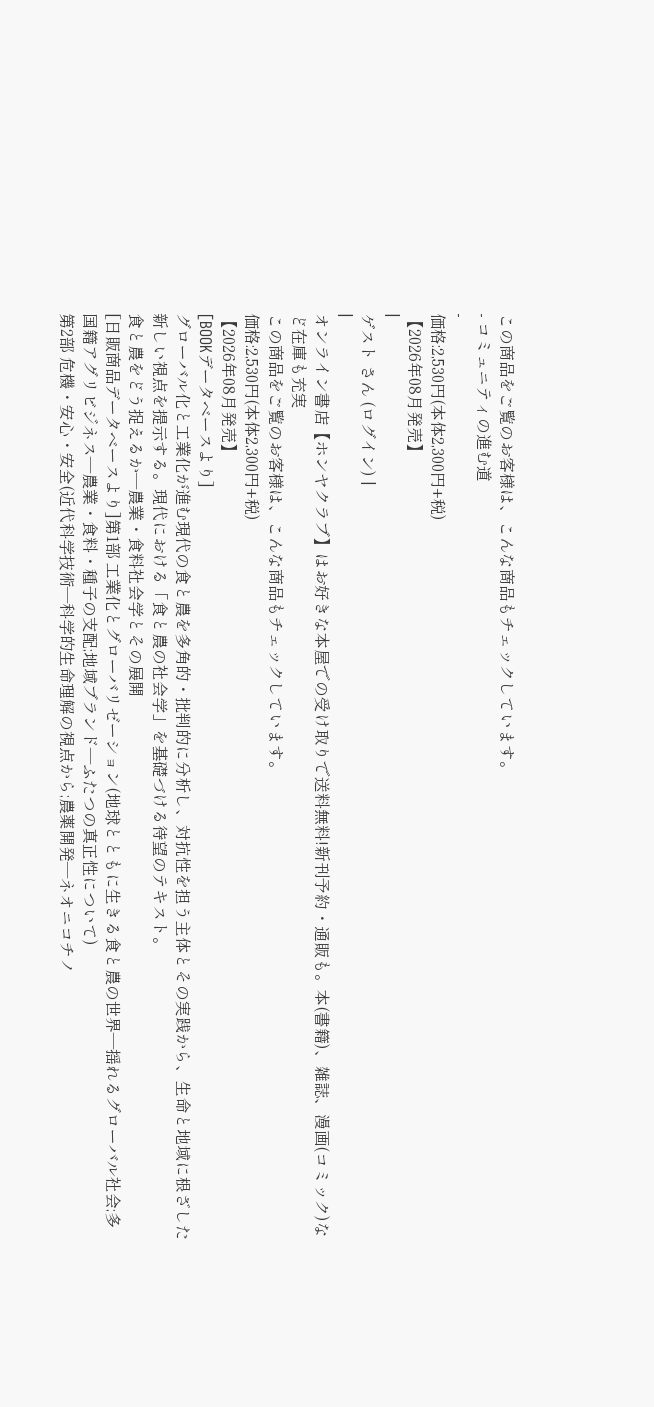この商品をご覧のお客様は、こんな商品もチェックしています。
- コミュニティの進む道
-
価格:2,530円(本体2,300円+税)
【2026年08月発売】
|
ゲスト さん (ログイン) |
|
オンライン書店【ホンヤクラブ】はお好きな本屋での受け取りで送料無料!新刊予約・通販も。本(書籍)、雑誌、漫画(コミック)など在庫も充実
この商品をご覧のお客様は、こんな商品もチェックしています。
価格:2,530円(本体2,300円+税)
【2026年08月発売】
[BOOKデータベースより]
グローバル化と工業化が進む現代の食と農を多角的・批判的に分析し、対抗性を担う主体とその実践から、生命と地域に根ざした新しい視点を提示する。現代における「食と農の社会学」を基礎づける待望のテキスト。
食と農をどう捉えるか―農業・食料社会学とその展開
[日販商品データベースより]第1部 工業化とグローバリゼーション(地球とともに生きる食と農の世界―揺れるグローバル社会;多国籍アグリビジネス―農業・食料・種子の支配;地域ブランド―ふたつの真正性について)
第2部 危機・安心・安全(近代科学技術―科学的生命理解の視点から;農薬開発―ネオニコチノ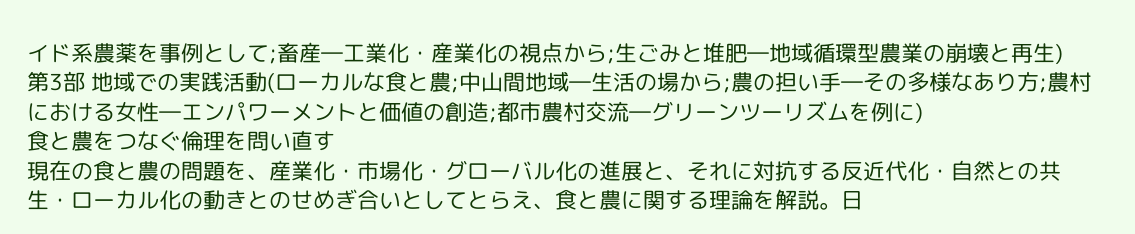イド系農薬を事例として;畜産―工業化・産業化の視点から;生ごみと堆肥―地域循環型農業の崩壊と再生)
第3部 地域での実践活動(ローカルな食と農;中山間地域―生活の場から;農の担い手―その多様なあり方;農村における女性―エンパワーメントと価値の創造;都市農村交流―グリーンツーリズムを例に)
食と農をつなぐ倫理を問い直す
現在の食と農の問題を、産業化・市場化・グローバル化の進展と、それに対抗する反近代化・自然との共生・ローカル化の動きとのせめぎ合いとしてとらえ、食と農に関する理論を解説。日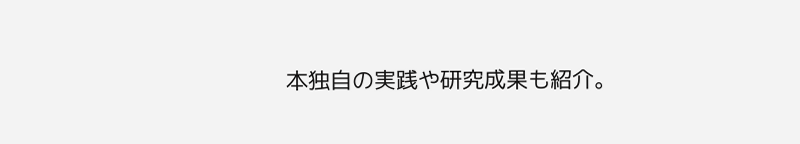本独自の実践や研究成果も紹介。